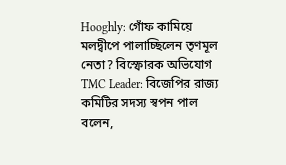Hooghly: গোঁফ কামিয়ে মলদ্বীপে পালাচ্ছিলেন তৃণমূল নেতা? বিস্ফোরক অভিযোগ
TMC Leader: বিজেপির রাজ্য কমিটির সদস্য স্বপন পাল বলেন,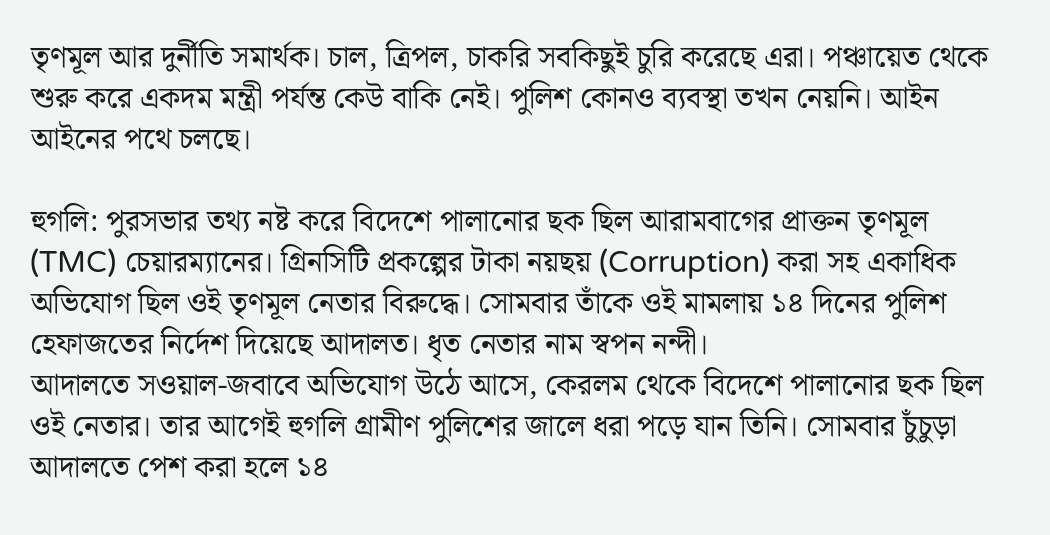তৃণমূল আর দুর্নীতি সমার্থক। চাল, ত্রিপল, চাকরি সবকিছুই চুরি করেছে এরা। পঞ্চায়েত থেকে শুরু করে একদম মন্ত্রী পর্যন্ত কেউ বাকি নেই। পুলিশ কোনও ব্যবস্থা তখন নেয়নি। আইন আইনের পথে চলছে।

হুগলি: পুরসভার তথ্য নষ্ট করে বিদেশে পালানোর ছক ছিল আরামবাগের প্রাক্তন তৃণমূল (TMC) চেয়ারম্যানের। গ্রিনসিটি প্রকল্পের টাকা নয়ছয় (Corruption) করা সহ একাধিক অভিযোগ ছিল ওই তৃণমূল নেতার বিরুদ্ধে। সোমবার তাঁকে ওই মামলায় ১৪ দিনের পুলিশ হেফাজতের নির্দেশ দিয়েছে আদালত। ধৃত নেতার নাম স্বপন নন্দী।
আদালতে সওয়াল-জবাবে অভিযোগ উঠে আসে, কেরলম থেকে বিদেশে পালানোর ছক ছিল ওই নেতার। তার আগেই হুগলি গ্রামীণ পুলিশের জালে ধরা পড়ে যান তিনি। সোমবার চুঁচুড়া আদালতে পেশ করা হলে ১৪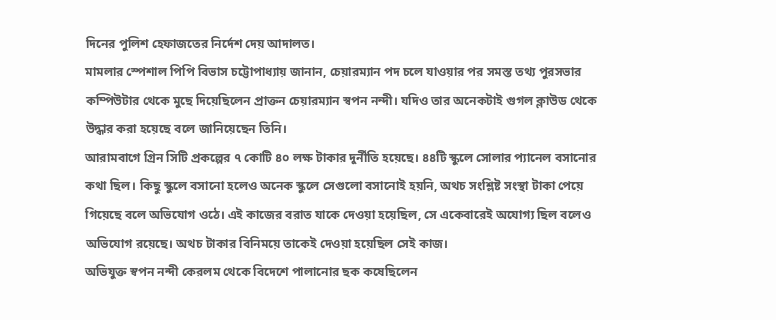দিনের পুলিশ হেফাজতের নির্দেশ দেয় আদালত।
মামলার স্পেশাল পিপি বিভাস চট্টোপাধ্যায় জানান, চেয়ারম্যান পদ চলে যাওয়ার পর সমস্ত তথ্য পুরসভার কম্পিউটার থেকে মুছে দিয়েছিলেন প্রাক্তন চেয়ারম্যান স্বপন নন্দী। যদিও তার অনেকটাই গুগল ক্লাউড থেকে উদ্ধার করা হয়েছে বলে জানিয়েছেন তিনি।
আরামবাগে গ্রিন সিটি প্রকল্পের ৭ কোটি ৪০ লক্ষ টাকার দুর্নীতি হয়েছে। ৪৪টি স্কুলে সোলার প্যানেল বসানোর কথা ছিল। কিছু স্কুলে বসানো হলেও অনেক স্কুলে সেগুলো বসানোই হয়নি, অথচ সংশ্লিষ্ট সংস্থা টাকা পেয়ে গিয়েছে বলে অভিযোগ ওঠে। এই কাজের বরাত যাকে দেওয়া হয়েছিল, সে একেবারেই অযোগ্য ছিল বলেও অভিযোগ রয়েছে। অথচ টাকার বিনিময়ে তাকেই দেওয়া হয়েছিল সেই কাজ।
অভিযুক্ত স্বপন নন্দী কেরলম থেকে বিদেশে পালানোর ছক কষেছিলেন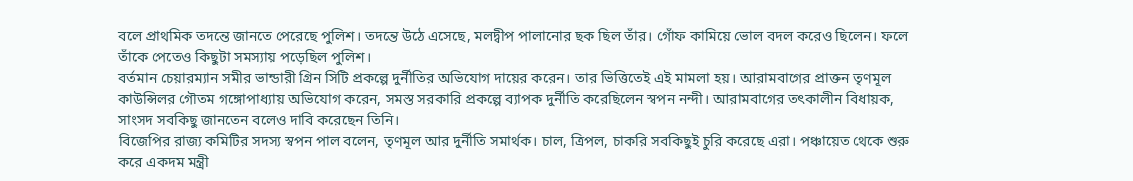বলে প্রাথমিক তদন্তে জানতে পেরেছে পুলিশ। তদন্তে উঠে এসেছে, মলদ্বীপ পালানোর ছক ছিল তাঁর। গোঁফ কামিয়ে ভোল বদল করেও ছিলেন। ফলে তাঁকে পেতেও কিছুটা সমস্যায় পড়েছিল পুলিশ।
বর্তমান চেয়ারম্যান সমীর ভান্ডারী গ্রিন সিটি প্রকল্পে দুর্নীতির অভিযোগ দায়ের করেন। তার ভিত্তিতেই এই মামলা হয়। আরামবাগের প্রাক্তন তৃণমূল কাউন্সিলর গৌতম গঙ্গোপাধ্যায় অভিযোগ করেন, সমস্ত সরকারি প্রকল্পে ব্যাপক দুর্নীতি করেছিলেন স্বপন নন্দী। আরামবাগের তৎকালীন বিধায়ক, সাংসদ সবকিছু জানতেন বলেও দাবি করেছেন তিনি।
বিজেপির রাজ্য কমিটির সদস্য স্বপন পাল বলেন, তৃণমূল আর দুর্নীতি সমার্থক। চাল, ত্রিপল, চাকরি সবকিছুই চুরি করেছে এরা। পঞ্চায়েত থেকে শুরু করে একদম মন্ত্রী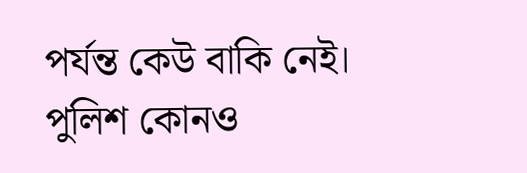পর্যন্ত কেউ বাকি নেই। পুলিশ কোনও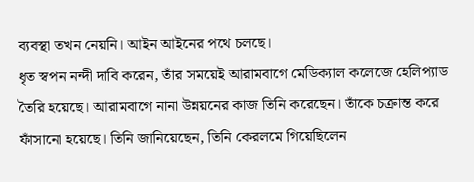ব্যবস্থা তখন নেয়নি। আইন আইনের পথে চলছে।
ধৃত স্বপন নন্দী দাবি করেন, তাঁর সময়েই আরামবাগে মেডিক্যাল কলেজে হেলিপ্যাড তৈরি হয়েছে। আরামবাগে নানা উন্নয়নের কাজ তিনি করেছেন। তাঁকে চক্রান্ত করে ফাঁসানো হয়েছে। তিনি জানিয়েছেন, তিনি কেরলমে গিয়েছিলেন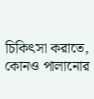চিকিৎসা করাতে, কোনও পালানোর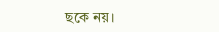ছকে নয়।